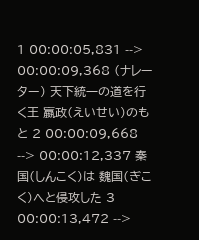1 00:00:05,831 --> 00:00:09,368 (ナレーター) 天下統一の道を行く王 嬴政(えいせい)のもと 2 00:00:09,668 --> 00:00:12,337 秦国(しんこく)は 魏国(ぎこく)へと侵攻した 3 00:00:13,472 -->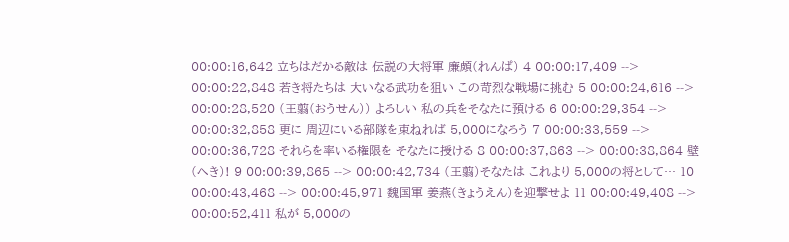00:00:16,642 立ちはだかる敵は 伝説の大将軍 廉頗(れんぱ) 4 00:00:17,409 --> 00:00:22,848 若き将たちは 大いなる武功を狙い この苛烈な戦場に挑む 5 00:00:24,616 --> 00:00:28,520 (王翦(おうせん)) よろしい 私の兵をそなたに預ける 6 00:00:29,354 --> 00:00:32,858 更に 周辺にいる部隊を束ねれば 5,000になろう 7 00:00:33,559 --> 00:00:36,728 それらを率いる権限を そなたに授ける 8 00:00:37,863 --> 00:00:38,864 壁(へき)! 9 00:00:39,865 --> 00:00:42,734 (王翦)そなたは これより 5,000の将として… 10 00:00:43,468 --> 00:00:45,971 魏国軍 姜燕(きょうえん)を迎撃せよ 11 00:00:49,408 --> 00:00:52,411 私が 5,000の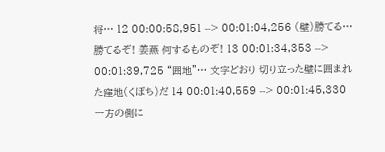将… 12 00:00:58,951 --> 00:01:04,256 (壁)勝てる… 勝てるぞ! 姜燕 何するものぞ! 13 00:01:34,353 --> 00:01:39,725 “囲地”… 文字どおり 切り立った壁に囲まれた窪地(くぼち)だ 14 00:01:40,559 --> 00:01:45,330 一方の側に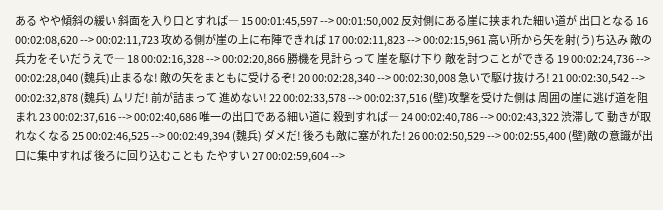ある やや傾斜の緩い 斜面を入り口とすれば― 15 00:01:45,597 --> 00:01:50,002 反対側にある崖に挟まれた細い道が 出口となる 16 00:02:08,620 --> 00:02:11,723 攻める側が崖の上に布陣できれば 17 00:02:11,823 --> 00:02:15,961 高い所から矢を射(う)ち込み 敵の兵力をそいだうえで― 18 00:02:16,328 --> 00:02:20,866 勝機を見計らって 崖を駆け下り 敵を討つことができる 19 00:02:24,736 --> 00:02:28,040 (魏兵)止まるな! 敵の矢をまともに受けるぞ! 20 00:02:28,340 --> 00:02:30,008 急いで駆け抜けろ! 21 00:02:30,542 --> 00:02:32,878 (魏兵) ムリだ! 前が詰まって 進めない! 22 00:02:33,578 --> 00:02:37,516 (壁)攻撃を受けた側は 周囲の崖に逃げ道を阻まれ 23 00:02:37,616 --> 00:02:40,686 唯一の出口である細い道に 殺到すれば― 24 00:02:40,786 --> 00:02:43,322 渋滞して 動きが取れなくなる 25 00:02:46,525 --> 00:02:49,394 (魏兵) ダメだ! 後ろも敵に塞がれた! 26 00:02:50,529 --> 00:02:55,400 (壁)敵の意識が出口に集中すれば 後ろに回り込むことも たやすい 27 00:02:59,604 -->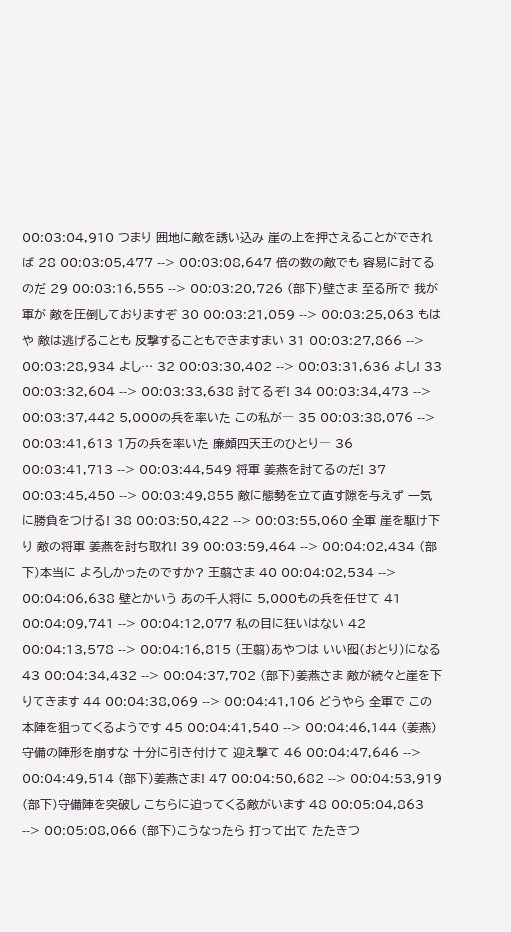00:03:04,910 つまり 囲地に敵を誘い込み 崖の上を押さえることができれば 28 00:03:05,477 --> 00:03:08,647 倍の数の敵でも 容易に討てるのだ 29 00:03:16,555 --> 00:03:20,726 (部下)壁さま 至る所で 我が軍が 敵を圧倒しておりますぞ 30 00:03:21,059 --> 00:03:25,063 もはや 敵は逃げることも 反撃することもできますまい 31 00:03:27,866 --> 00:03:28,934 よし… 32 00:03:30,402 --> 00:03:31,636 よし! 33 00:03:32,604 --> 00:03:33,638 討てるぞ! 34 00:03:34,473 --> 00:03:37,442 5,000の兵を率いた この私が― 35 00:03:38,076 --> 00:03:41,613 1万の兵を率いた 廉頗四天王のひとり― 36 00:03:41,713 --> 00:03:44,549 将軍 姜燕を討てるのだ! 37 00:03:45,450 --> 00:03:49,855 敵に態勢を立て直す隙を与えず 一気に勝負をつける! 38 00:03:50,422 --> 00:03:55,060 全軍 崖を駆け下り 敵の将軍 姜燕を討ち取れ! 39 00:03:59,464 --> 00:04:02,434 (部下)本当に よろしかったのですか? 王翦さま 40 00:04:02,534 --> 00:04:06,638 壁とかいう あの千人将に 5,000もの兵を任せて 41 00:04:09,741 --> 00:04:12,077 私の目に狂いはない 42 00:04:13,578 --> 00:04:16,815 (王翦)あやつは いい囮(おとり)になる 43 00:04:34,432 --> 00:04:37,702 (部下)姜燕さま 敵が続々と崖を下りてきます 44 00:04:38,069 --> 00:04:41,106 どうやら 全軍で この本陣を狙ってくるようです 45 00:04:41,540 --> 00:04:46,144 (姜燕)守備の陣形を崩すな 十分に引き付けて 迎え撃て 46 00:04:47,646 --> 00:04:49,514 (部下)姜燕さま! 47 00:04:50,682 --> 00:04:53,919 (部下)守備陣を突破し こちらに迫ってくる敵がいます 48 00:05:04,863 --> 00:05:08,066 (部下)こうなったら 打って出て たたきつ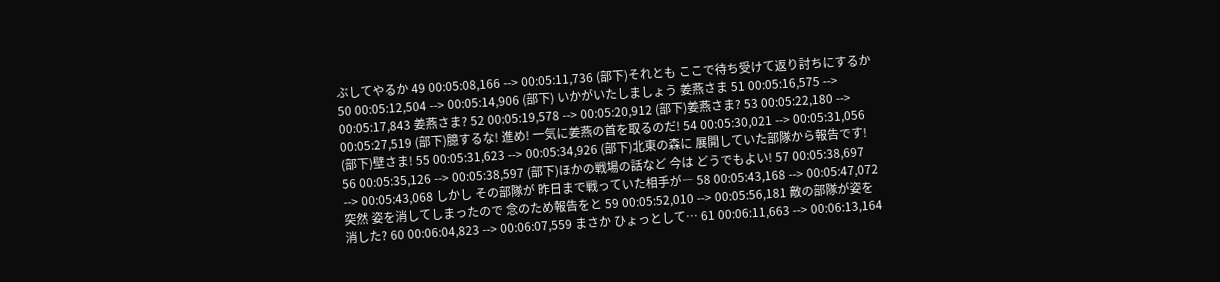ぶしてやるか 49 00:05:08,166 --> 00:05:11,736 (部下)それとも ここで待ち受けて返り討ちにするか 50 00:05:12,504 --> 00:05:14,906 (部下) いかがいたしましょう 姜燕さま 51 00:05:16,575 --> 00:05:17,843 姜燕さま? 52 00:05:19,578 --> 00:05:20,912 (部下)姜燕さま? 53 00:05:22,180 --> 00:05:27,519 (部下)臆するな! 進め! 一気に姜燕の首を取るのだ! 54 00:05:30,021 --> 00:05:31,056 (部下)壁さま! 55 00:05:31,623 --> 00:05:34,926 (部下)北東の森に 展開していた部隊から報告です! 56 00:05:35,126 --> 00:05:38,597 (部下)ほかの戦場の話など 今は どうでもよい! 57 00:05:38,697 --> 00:05:43,068 しかし その部隊が 昨日まで戦っていた相手が― 58 00:05:43,168 --> 00:05:47,072 突然 姿を消してしまったので 念のため報告をと 59 00:05:52,010 --> 00:05:56,181 敵の部隊が姿を消した? 60 00:06:04,823 --> 00:06:07,559 まさか ひょっとして… 61 00:06:11,663 --> 00:06:13,164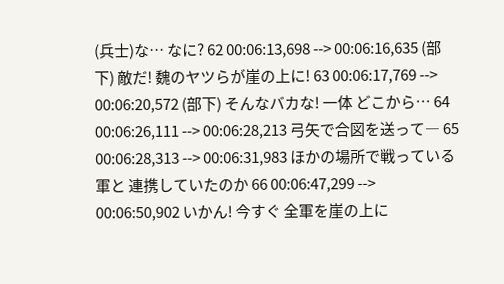(兵士)な… なに? 62 00:06:13,698 --> 00:06:16,635 (部下) 敵だ! 魏のヤツらが崖の上に! 63 00:06:17,769 --> 00:06:20,572 (部下) そんなバカな! 一体 どこから… 64 00:06:26,111 --> 00:06:28,213 弓矢で合図を送って― 65 00:06:28,313 --> 00:06:31,983 ほかの場所で戦っている軍と 連携していたのか 66 00:06:47,299 --> 00:06:50,902 いかん! 今すぐ 全軍を崖の上に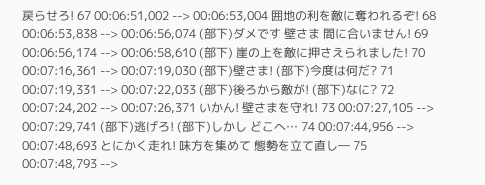戻らせろ! 67 00:06:51,002 --> 00:06:53,004 囲地の利を敵に奪われるぞ! 68 00:06:53,838 --> 00:06:56,074 (部下)ダメです 壁さま 間に合いません! 69 00:06:56,174 --> 00:06:58,610 (部下) 崖の上を敵に押さえられました! 70 00:07:16,361 --> 00:07:19,030 (部下)壁さま! (部下)今度は何だ? 71 00:07:19,331 --> 00:07:22,033 (部下)後ろから敵が! (部下)なに? 72 00:07:24,202 --> 00:07:26,371 いかん! 壁さまを守れ! 73 00:07:27,105 --> 00:07:29,741 (部下)逃げろ! (部下)しかし どこへ… 74 00:07:44,956 --> 00:07:48,693 とにかく走れ! 味方を集めて 態勢を立て直し― 75 00:07:48,793 -->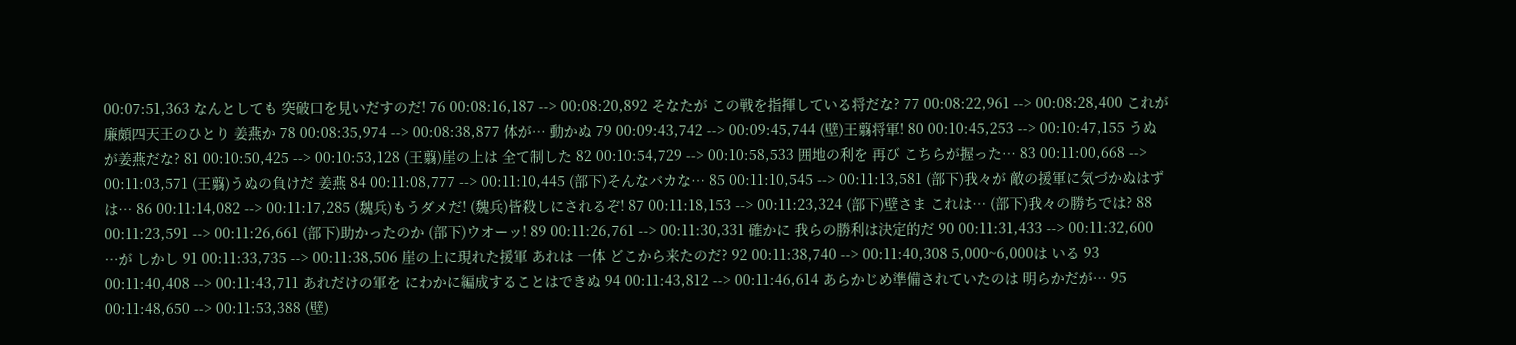00:07:51,363 なんとしても 突破口を見いだすのだ! 76 00:08:16,187 --> 00:08:20,892 そなたが この戦を指揮している将だな? 77 00:08:22,961 --> 00:08:28,400 これが 廉頗四天王のひとり 姜燕か 78 00:08:35,974 --> 00:08:38,877 体が… 動かぬ 79 00:09:43,742 --> 00:09:45,744 (壁)王翦将軍! 80 00:10:45,253 --> 00:10:47,155 うぬが姜燕だな? 81 00:10:50,425 --> 00:10:53,128 (王翦)崖の上は 全て制した 82 00:10:54,729 --> 00:10:58,533 囲地の利を 再び こちらが握った… 83 00:11:00,668 --> 00:11:03,571 (王翦)うぬの負けだ 姜燕 84 00:11:08,777 --> 00:11:10,445 (部下)そんなバカな… 85 00:11:10,545 --> 00:11:13,581 (部下)我々が 敵の援軍に気づかぬはずは… 86 00:11:14,082 --> 00:11:17,285 (魏兵)もうダメだ! (魏兵)皆殺しにされるぞ! 87 00:11:18,153 --> 00:11:23,324 (部下)壁さま これは… (部下)我々の勝ちでは? 88 00:11:23,591 --> 00:11:26,661 (部下)助かったのか (部下)ウオーッ! 89 00:11:26,761 --> 00:11:30,331 確かに 我らの勝利は決定的だ 90 00:11:31,433 --> 00:11:32,600 …が しかし 91 00:11:33,735 --> 00:11:38,506 崖の上に現れた援軍 あれは 一体 どこから来たのだ? 92 00:11:38,740 --> 00:11:40,308 5,000~6,000は いる 93 00:11:40,408 --> 00:11:43,711 あれだけの軍を にわかに編成することはできぬ 94 00:11:43,812 --> 00:11:46,614 あらかじめ準備されていたのは 明らかだが… 95 00:11:48,650 --> 00:11:53,388 (壁)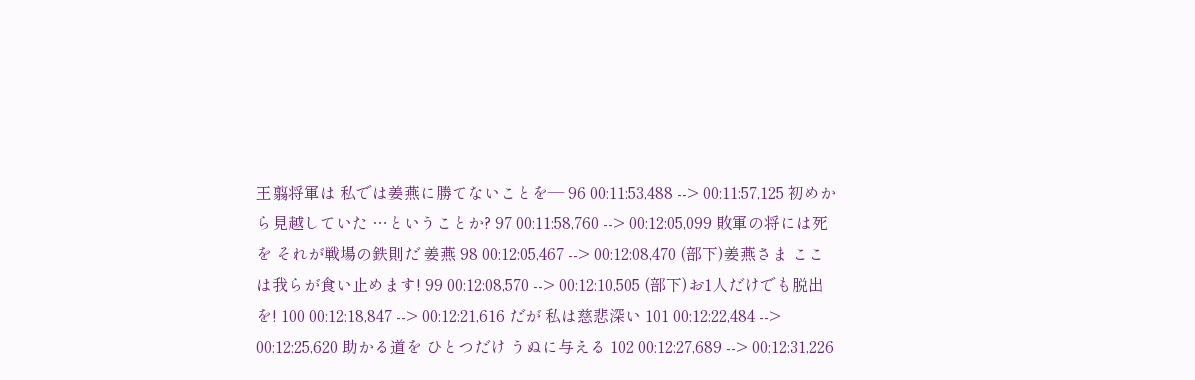王翦将軍は 私では姜燕に勝てないことを― 96 00:11:53,488 --> 00:11:57,125 初めから見越していた …ということか? 97 00:11:58,760 --> 00:12:05,099 敗軍の将には死を それが戦場の鉄則だ 姜燕 98 00:12:05,467 --> 00:12:08,470 (部下)姜燕さま ここは我らが食い止めます! 99 00:12:08,570 --> 00:12:10,505 (部下)お1人だけでも脱出を! 100 00:12:18,847 --> 00:12:21,616 だが 私は慈悲深い 101 00:12:22,484 --> 00:12:25,620 助かる道を ひとつだけ うぬに与える 102 00:12:27,689 --> 00:12:31,226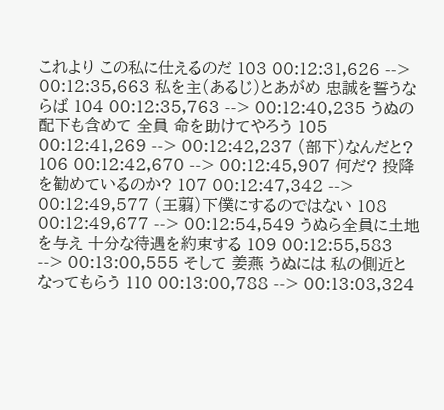これより この私に仕えるのだ 103 00:12:31,626 --> 00:12:35,663 私を主(あるじ)とあがめ 忠誠を誓うならば 104 00:12:35,763 --> 00:12:40,235 うぬの配下も含めて 全員 命を助けてやろう 105 00:12:41,269 --> 00:12:42,237 (部下)なんだと? 106 00:12:42,670 --> 00:12:45,907 何だ? 投降を勧めているのか? 107 00:12:47,342 --> 00:12:49,577 (王翦)下僕にするのではない 108 00:12:49,677 --> 00:12:54,549 うぬら全員に土地を与え 十分な待遇を約束する 109 00:12:55,583 --> 00:13:00,555 そして 姜燕 うぬには 私の側近となってもらう 110 00:13:00,788 --> 00:13:03,324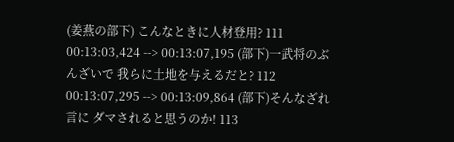(姜燕の部下) こんなときに人材登用? 111 00:13:03,424 --> 00:13:07,195 (部下)一武将のぶんざいで 我らに土地を与えるだと? 112 00:13:07,295 --> 00:13:09,864 (部下)そんなざれ言に ダマされると思うのか! 113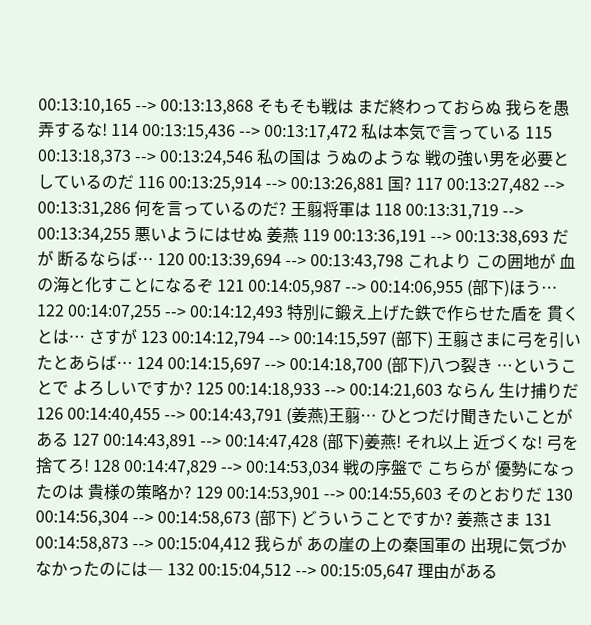00:13:10,165 --> 00:13:13,868 そもそも戦は まだ終わっておらぬ 我らを愚弄するな! 114 00:13:15,436 --> 00:13:17,472 私は本気で言っている 115 00:13:18,373 --> 00:13:24,546 私の国は うぬのような 戦の強い男を必要としているのだ 116 00:13:25,914 --> 00:13:26,881 国? 117 00:13:27,482 --> 00:13:31,286 何を言っているのだ? 王翦将軍は 118 00:13:31,719 --> 00:13:34,255 悪いようにはせぬ 姜燕 119 00:13:36,191 --> 00:13:38,693 だが 断るならば… 120 00:13:39,694 --> 00:13:43,798 これより この囲地が 血の海と化すことになるぞ 121 00:14:05,987 --> 00:14:06,955 (部下)ほう… 122 00:14:07,255 --> 00:14:12,493 特別に鍛え上げた鉄で作らせた盾を 貫くとは… さすが 123 00:14:12,794 --> 00:14:15,597 (部下) 王翦さまに弓を引いたとあらば… 124 00:14:15,697 --> 00:14:18,700 (部下)八つ裂き …ということで よろしいですか? 125 00:14:18,933 --> 00:14:21,603 ならん 生け捕りだ 126 00:14:40,455 --> 00:14:43,791 (姜燕)王翦… ひとつだけ聞きたいことがある 127 00:14:43,891 --> 00:14:47,428 (部下)姜燕! それ以上 近づくな! 弓を捨てろ! 128 00:14:47,829 --> 00:14:53,034 戦の序盤で こちらが 優勢になったのは 貴様の策略か? 129 00:14:53,901 --> 00:14:55,603 そのとおりだ 130 00:14:56,304 --> 00:14:58,673 (部下) どういうことですか? 姜燕さま 131 00:14:58,873 --> 00:15:04,412 我らが あの崖の上の秦国軍の 出現に気づかなかったのには― 132 00:15:04,512 --> 00:15:05,647 理由がある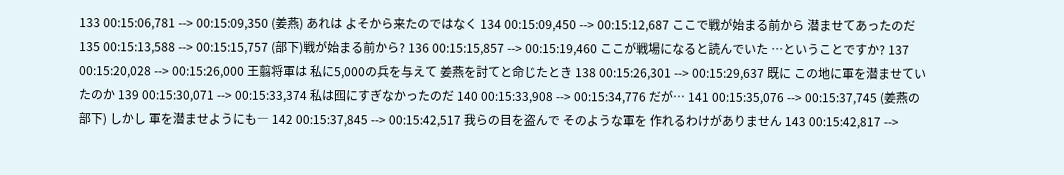133 00:15:06,781 --> 00:15:09,350 (姜燕) あれは よそから来たのではなく 134 00:15:09,450 --> 00:15:12,687 ここで戦が始まる前から 潜ませてあったのだ 135 00:15:13,588 --> 00:15:15,757 (部下)戦が始まる前から? 136 00:15:15,857 --> 00:15:19,460 ここが戦場になると読んでいた …ということですか? 137 00:15:20,028 --> 00:15:26,000 王翦将軍は 私に5,000の兵を与えて 姜燕を討てと命じたとき 138 00:15:26,301 --> 00:15:29,637 既に この地に軍を潜ませていたのか 139 00:15:30,071 --> 00:15:33,374 私は囮にすぎなかったのだ 140 00:15:33,908 --> 00:15:34,776 だが… 141 00:15:35,076 --> 00:15:37,745 (姜燕の部下) しかし 軍を潜ませようにも― 142 00:15:37,845 --> 00:15:42,517 我らの目を盗んで そのような軍を 作れるわけがありません 143 00:15:42,817 -->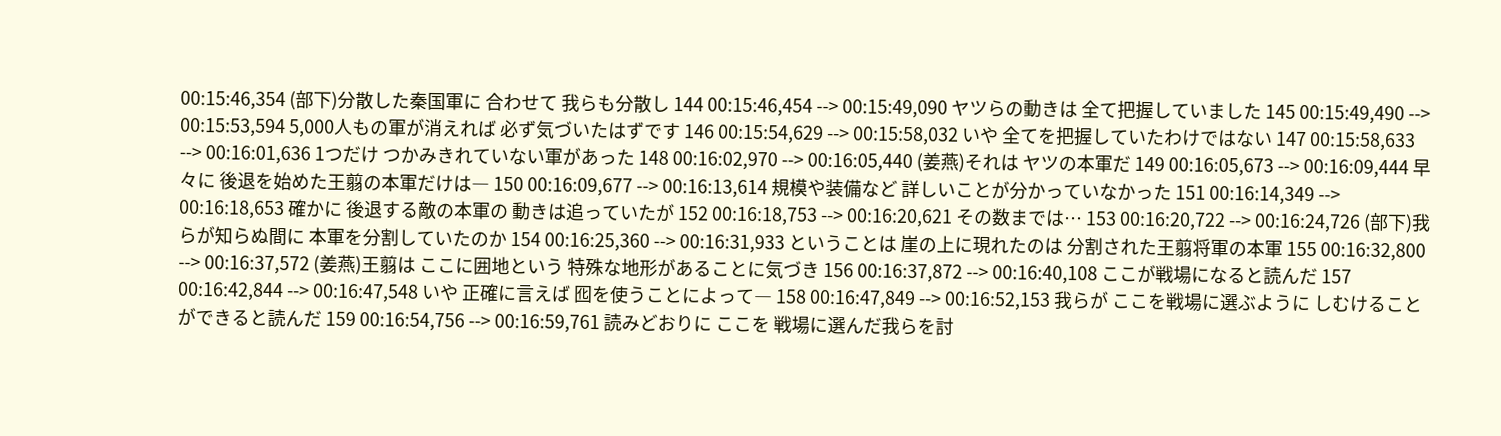00:15:46,354 (部下)分散した秦国軍に 合わせて 我らも分散し 144 00:15:46,454 --> 00:15:49,090 ヤツらの動きは 全て把握していました 145 00:15:49,490 --> 00:15:53,594 5,000人もの軍が消えれば 必ず気づいたはずです 146 00:15:54,629 --> 00:15:58,032 いや 全てを把握していたわけではない 147 00:15:58,633 --> 00:16:01,636 1つだけ つかみきれていない軍があった 148 00:16:02,970 --> 00:16:05,440 (姜燕)それは ヤツの本軍だ 149 00:16:05,673 --> 00:16:09,444 早々に 後退を始めた王翦の本軍だけは― 150 00:16:09,677 --> 00:16:13,614 規模や装備など 詳しいことが分かっていなかった 151 00:16:14,349 --> 00:16:18,653 確かに 後退する敵の本軍の 動きは追っていたが 152 00:16:18,753 --> 00:16:20,621 その数までは… 153 00:16:20,722 --> 00:16:24,726 (部下)我らが知らぬ間に 本軍を分割していたのか 154 00:16:25,360 --> 00:16:31,933 ということは 崖の上に現れたのは 分割された王翦将軍の本軍 155 00:16:32,800 --> 00:16:37,572 (姜燕)王翦は ここに囲地という 特殊な地形があることに気づき 156 00:16:37,872 --> 00:16:40,108 ここが戦場になると読んだ 157 00:16:42,844 --> 00:16:47,548 いや 正確に言えば 囮を使うことによって― 158 00:16:47,849 --> 00:16:52,153 我らが ここを戦場に選ぶように しむけることができると読んだ 159 00:16:54,756 --> 00:16:59,761 読みどおりに ここを 戦場に選んだ我らを討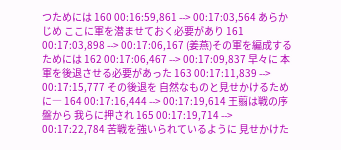つためには 160 00:16:59,861 --> 00:17:03,564 あらかじめ ここに軍を潜ませておく必要があり 161 00:17:03,898 --> 00:17:06,167 (姜燕)その軍を編成するためには 162 00:17:06,467 --> 00:17:09,837 早々に 本軍を後退させる必要があった 163 00:17:11,839 --> 00:17:15,777 その後退を 自然なものと見せかけるために― 164 00:17:16,444 --> 00:17:19,614 王翦は戦の序盤から 我らに押され 165 00:17:19,714 --> 00:17:22,784 苦戦を強いられているように 見せかけた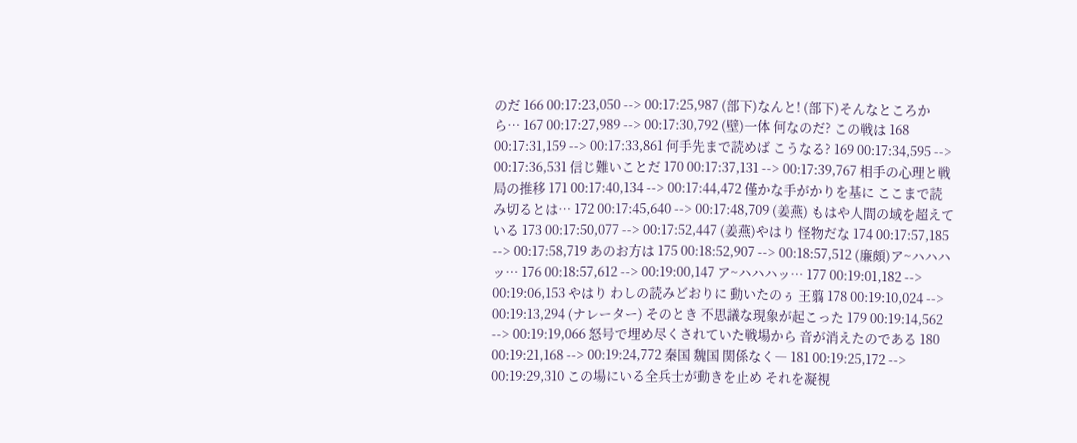のだ 166 00:17:23,050 --> 00:17:25,987 (部下)なんと! (部下)そんなところから… 167 00:17:27,989 --> 00:17:30,792 (壁)一体 何なのだ? この戦は 168 00:17:31,159 --> 00:17:33,861 何手先まで読めば こうなる? 169 00:17:34,595 --> 00:17:36,531 信じ難いことだ 170 00:17:37,131 --> 00:17:39,767 相手の心理と戦局の推移 171 00:17:40,134 --> 00:17:44,472 僅かな手がかりを基に ここまで読み切るとは… 172 00:17:45,640 --> 00:17:48,709 (姜燕) もはや人間の域を超えている 173 00:17:50,077 --> 00:17:52,447 (姜燕)やはり 怪物だな 174 00:17:57,185 --> 00:17:58,719 あのお方は 175 00:18:52,907 --> 00:18:57,512 (廉頗)ア~ハハハッ… 176 00:18:57,612 --> 00:19:00,147 ア~ハハハッ… 177 00:19:01,182 --> 00:19:06,153 やはり わしの読みどおりに 動いたのぅ 王翦 178 00:19:10,024 --> 00:19:13,294 (ナレーター) そのとき 不思議な現象が起こった 179 00:19:14,562 --> 00:19:19,066 怒号で埋め尽くされていた戦場から 音が消えたのである 180 00:19:21,168 --> 00:19:24,772 秦国 魏国 関係なく― 181 00:19:25,172 --> 00:19:29,310 この場にいる全兵士が動きを止め それを凝視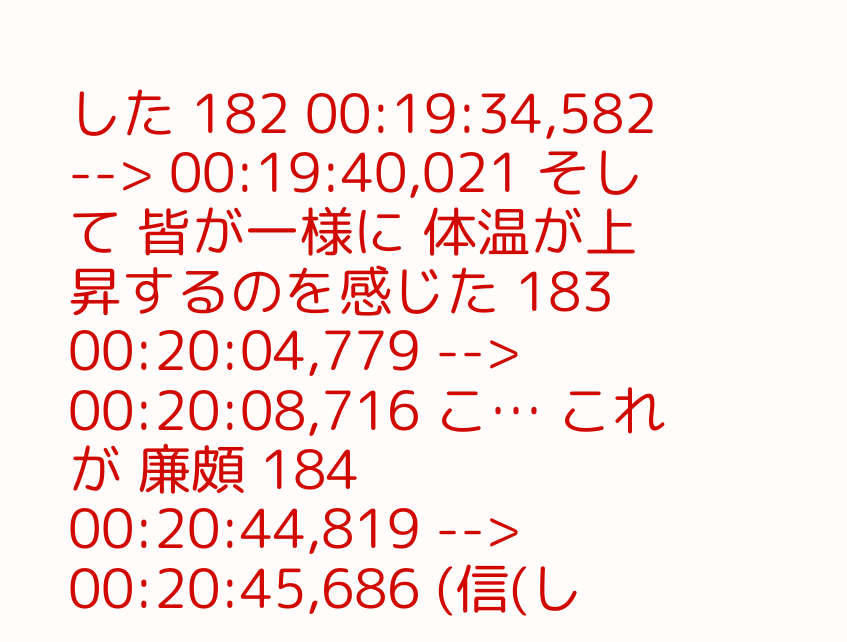した 182 00:19:34,582 --> 00:19:40,021 そして 皆が一様に 体温が上昇するのを感じた 183 00:20:04,779 --> 00:20:08,716 こ… これが 廉頗 184 00:20:44,819 --> 00:20:45,686 (信(し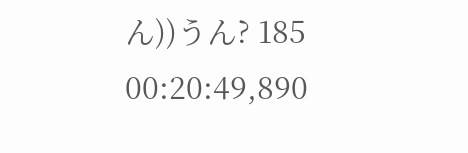ん))うん? 185 00:20:49,890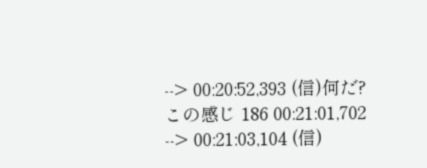--> 00:20:52,393 (信)何だ? この感じ 186 00:21:01,702 --> 00:21:03,104 (信)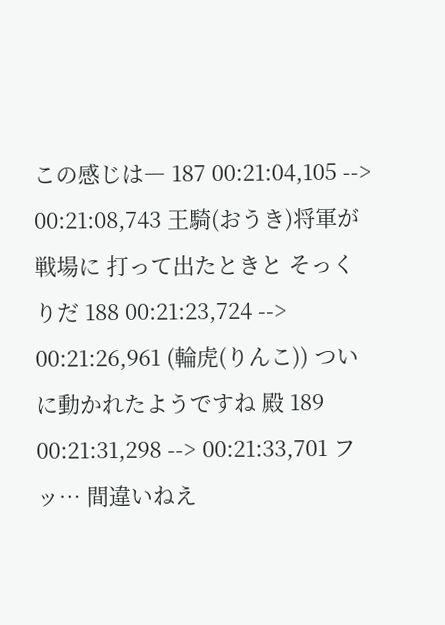この感じは― 187 00:21:04,105 --> 00:21:08,743 王騎(おうき)将軍が 戦場に 打って出たときと そっくりだ 188 00:21:23,724 --> 00:21:26,961 (輪虎(りんこ)) ついに動かれたようですね 殿 189 00:21:31,298 --> 00:21:33,701 フッ… 間違いねえ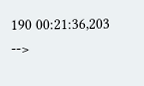190 00:21:36,203 -->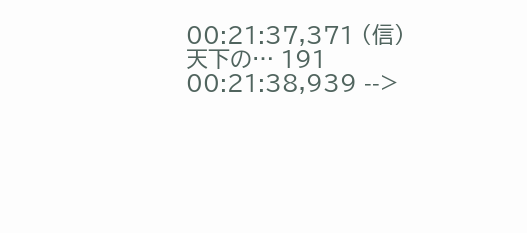00:21:37,371 (信)天下の… 191 00:21:38,939 -->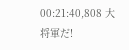00:21:40,808 大将軍だ!